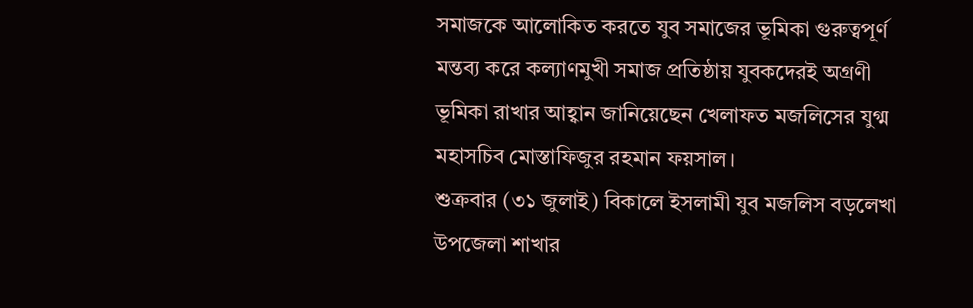সমাজকে আলোকিত করতে যুব সমাজের ভূমিকা গুরুত্বপূর্ণ মন্তব্য করে কল্যাণমুখী সমাজ প্রতিষ্ঠায় যুবকদেরই অগ্রণী ভূমিকা রাখার আহ্বান জানিয়েছেন খেলাফত মজলিসের যুগ্ম মহাসচিব মোস্তাফিজুর রহমান ফয়সাল।
শুক্রবার (৩১ জুলাই) বিকালে ইসলামী যুব মজলিস বড়লেখা উপজেলা শাখার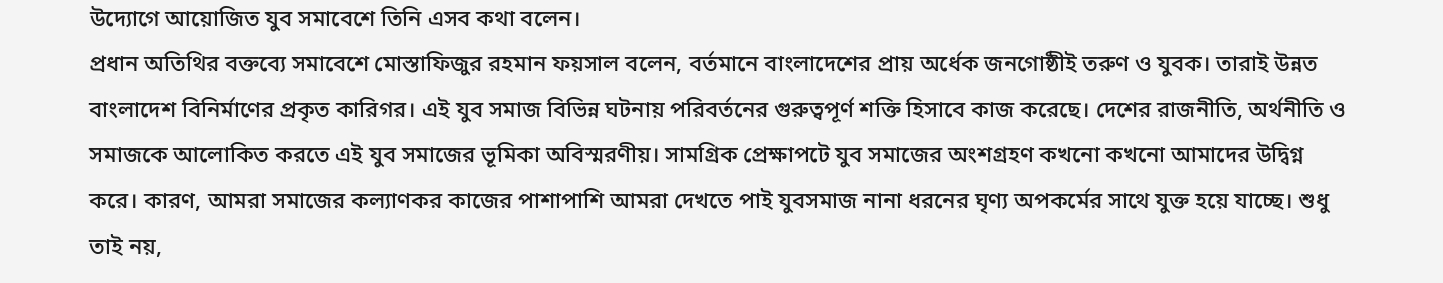উদ্যোগে আয়োজিত যুব সমাবেশে তিনি এসব কথা বলেন।
প্রধান অতিথির বক্তব্যে সমাবেশে মোস্তাফিজুর রহমান ফয়সাল বলেন, বর্তমানে বাংলাদেশের প্রায় অর্ধেক জনগোষ্ঠীই তরুণ ও যুবক। তারাই উন্নত বাংলাদেশ বিনির্মাণের প্রকৃত কারিগর। এই যুব সমাজ বিভিন্ন ঘটনায় পরিবর্তনের গুরুত্বপূর্ণ শক্তি হিসাবে কাজ করেছে। দেশের রাজনীতি, অর্থনীতি ও সমাজকে আলোকিত করতে এই যুব সমাজের ভূমিকা অবিস্মরণীয়। সামগ্রিক প্রেক্ষাপটে যুব সমাজের অংশগ্রহণ কখনো কখনো আমাদের উদ্বিগ্ন করে। কারণ, আমরা সমাজের কল্যাণকর কাজের পাশাপাশি আমরা দেখতে পাই যুবসমাজ নানা ধরনের ঘৃণ্য অপকর্মের সাথে যুক্ত হয়ে যাচ্ছে। শুধু তাই নয়,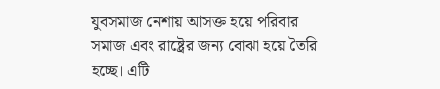যুবসমাজ নেশায় আসক্ত হয়ে পরিবার সমাজ এবং রাষ্ট্রের জন্য বোঝা হয়ে তৈরি হচ্ছে। এটি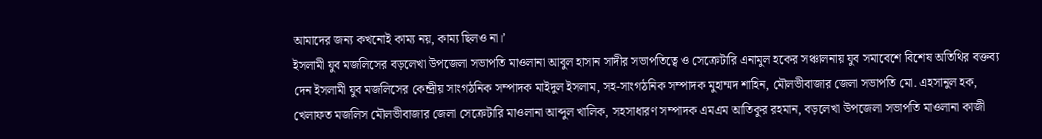আমাদের জন্য কখনোই কাম্য নয়, কাম্য ছিলও না।’
ইসলামী যুব মজলিসের বড়লেখা উপজেলা সভাপতি মাওলানা আবুল হাসান সাদীর সভাপতিত্বে ও সেক্রেটারি এনামুল হকের সঞ্চালনায় যুব সমাবেশে বিশেষ অতিথির বক্তব্য দেন ইসলামী যুব মজলিসের কেন্দ্রীয় সাংগঠনিক সম্পাদক মাইদুল ইসলাম, সহ-সাংগঠনিক সম্পাদক মুহাম্মদ শাহিন, মৌলভীবাজার জেলা সভাপতি মো. এহসানুল হক, খেলাফত মজলিস মৌলভীবাজার জেলা সেক্রেটারি মাওলানা আব্দুল খালিক, সহসাধারণ সম্পাদক এমএম আতিকুর রহমান, বড়লেখা উপজেলা সভাপতি মাওলানা কাজী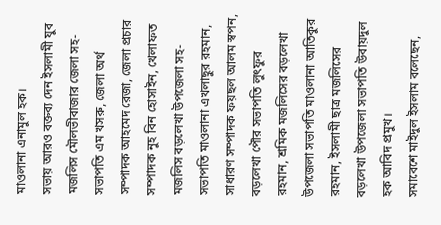মাওলানা এনামুল হক।
সভায় আরও বক্তব্য দেন ইসলামী যুব মজলিস মৌলভীবাজার জেলা সহ-সভাপতি এম খসরু, জেলা অর্থ সম্পাদক আহমেদ রেজা, জেলা প্রচার সম্পাদক নুহ বিন হোসাইন, খেলাফত মজলিস বড়লেখা উপজেলা সহ-সভাপতি মাওলানা এখলাছুর রহমান, সাধারণ সম্পাদক ফয়ছল আলম স্বপন, বড়লেখা পৌর সভাপতি লুৎফুর রহমান, শ্রমিক মজলিসের বড়লেখা উপজেলা সভাপতি মাওলানা আতিকুর রহমান, ইসলামী ছাত্র মজলিসের বড়লেখা উপজেলা সভাপতি উবায়দুল হক আবিদ প্রমুখ।
সমাবেশে মাইদুল ইসলাম বলেছেন,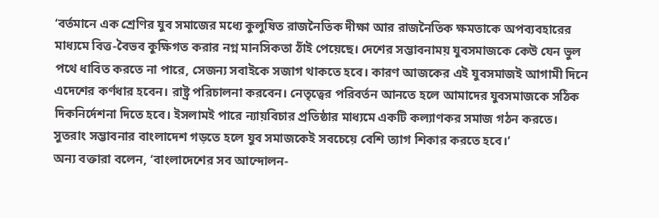‘বর্তমানে এক শ্রেণির যুব সমাজের মধ্যে কুলুষিত রাজনৈতিক দীক্ষা আর রাজনৈতিক ক্ষমতাকে অপব্যবহারের মাধ্যমে বিত্ত-বৈভব কুক্ষিগত করার নগ্ন মানসিকতা ঠাঁই পেয়েছে। দেশের সম্ভাবনাময় যুবসমাজকে কেউ যেন ভুল পথে ধাবিত করতে না পারে, সেজন্য সবাইকে সজাগ থাকতে হবে। কারণ আজকের এই যুবসমাজই আগামী দিনে এদেশের কর্ণধার হবেন। রাষ্ট্র পরিচালনা করবেন। নেতৃত্বের পরিবর্তন আনতে হলে আমাদের যুবসমাজকে সঠিক দিকনির্দেশনা দিতে হবে। ইসলামই পারে ন্যায়বিচার প্রতিষ্ঠার মাধ্যমে একটি কল্যাণকর সমাজ গঠন করতে। সুতরাং সম্ভাবনার বাংলাদেশ গড়তে হলে যুব সমাজকেই সবচেয়ে বেশি ত্যাগ শিকার করতে হবে।’
অন্য বক্তারা বলেন, ‘বাংলাদেশের সব আন্দোলন-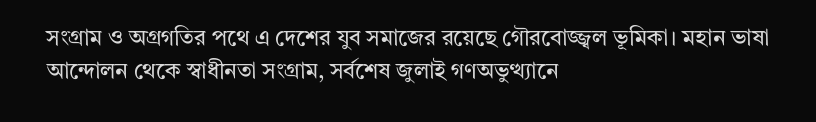সংগ্রাম ও অগ্রগতির পথে এ দেশের যুব সমাজের রয়েছে গৌরবোজ্জ্বল ভূমিকা। মহান ভাষা আন্দোলন থেকে স্বাধীনতা সংগ্রাম, সর্বশেষ জুলাই গণঅভুত্থ্যানে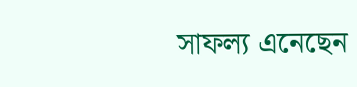সাফল্য এনেছেন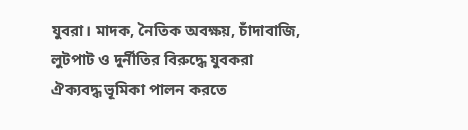যুবরা। মাদক, নৈতিক অবক্ষয়, চাঁদাবাজি, লুটপাট ও দুর্নীতির বিরুদ্ধে যুবকরা ঐক্যবদ্ধ ভূমিকা পালন করতে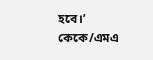হবে।’
কেকে/এমএ